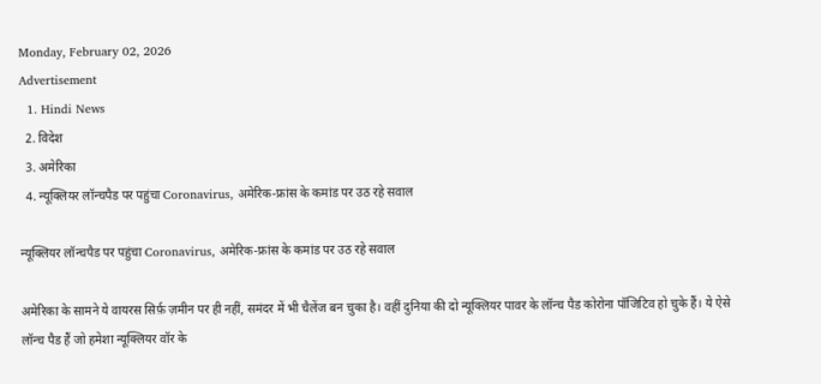Monday, February 02, 2026
Advertisement
  1. Hindi News
  2. विदेश
  3. अमेरिका
  4. न्यूक्लियर लॉन्चपैड पर पहुंचा Coronavirus, अमेरिक-फ्रांस के कमांड पर उठ रहे सवाल

न्यूक्लियर लॉन्चपैड पर पहुंचा Coronavirus, अमेरिक-फ्रांस के कमांड पर उठ रहे सवाल

अमेरिका के सामने ये वायरस सिर्फ़ ज़मीन पर ही नहीं, समंदर में भी चैलेंज बन चुका है। वहीं दुनिया की दो न्यूक्लियर पावर के लॉन्च पैड कोरोना पॉजिटिव हो चुके हैं। ये ऐसे लॉन्च पैड हैं जो हमेशा न्यूक्लियर वॉर के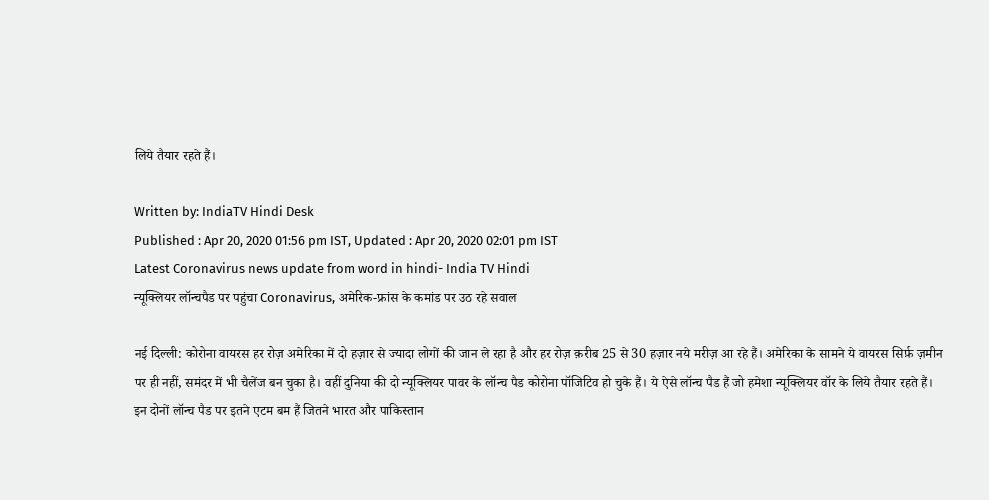लिये तैयार रहते हैं।

Written by: IndiaTV Hindi Desk
Published : Apr 20, 2020 01:56 pm IST, Updated : Apr 20, 2020 02:01 pm IST
Latest Coronavirus news update from word in hindi- India TV Hindi
न्यूक्लियर लॉन्चपैड पर पहुंचा Coronavirus, अमेरिक-फ्रांस के कमांड पर उठ रहे सवाल

नई दिल्ली: कोरोना वायरस हर रोज़ अमेरिका में दो हज़ार से ज्यादा लोगों की जान ले रहा है और हर रोज़ क़रीब 25 से 30 हज़ार नये मरीज़ आ रहे हैं। अमेरिका के सामने ये वायरस सिर्फ़ ज़मीन पर ही नहीं, समंदर में भी चैलेंज बन चुका है। वहीं दुनिया की दो न्यूक्लियर पावर के लॉन्च पैड कोरोना पॉजिटिव हो चुके हैं। ये ऐसे लॉन्च पैड हैं जो हमेशा न्यूक्लियर वॉर के लिये तैयार रहते हैं। इन दोनों लॉन्च पैड पर इतने एटम बम हैं जितने भारत और पाकिस्तान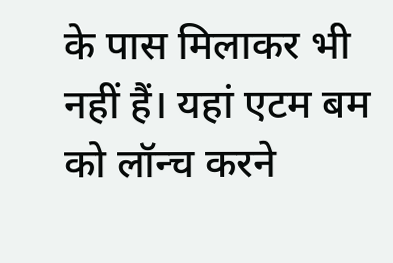के पास मिलाकर भी नहीं हैं। यहां एटम बम को लॉन्च करने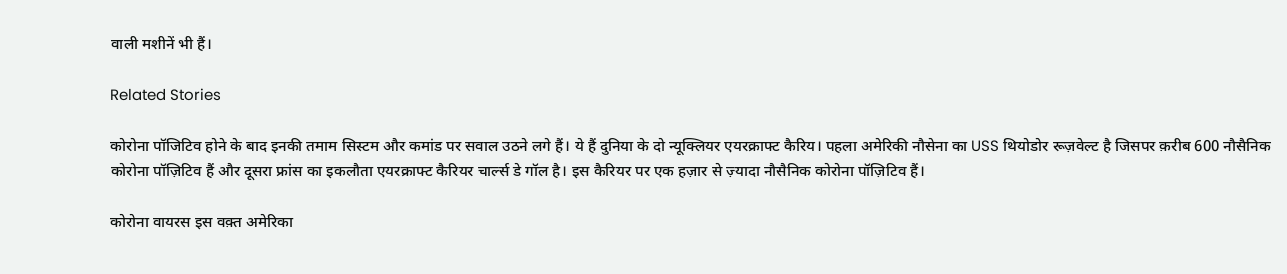वाली मशीनें भी हैं।

Related Stories

कोरोना पॉजिटिव होने के बाद इनकी तमाम सिस्टम और कमांड पर सवाल उठने लगे हैं। ये हैं दुनिया के दो न्यूक्लियर एयरक्राफ्ट कैरिय। पहला अमेरिकी नौसेना का USS थियोडोर रूज़वेल्ट है जिसपर क़रीब 600 नौसैनिक कोरोना पॉज़िटिव हैं और दूसरा फ्रांस का इकलौता एयरक्राफ्ट कैरियर चार्ल्स डे गॉल है। इस कैरियर पर एक हज़ार से ज़्यादा नौसैनिक कोरोना पॉज़िटिव हैं।

कोरोना वायरस इस वक़्त अमेरिका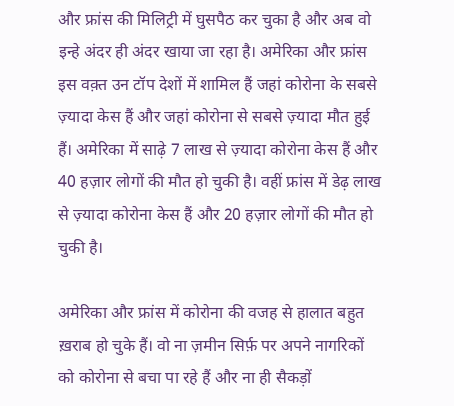और फ्रांस की मिलिट्री में घुसपैठ कर चुका है और अब वो इन्हे अंदर ही अंदर खाया जा रहा है। अमेरिका और फ्रांस इस वक़्त उन टॉप देशों में शामिल हैं जहां कोरोना के सबसे ज़्यादा केस हैं और जहां कोरोना से सबसे ज़्यादा मौत हुई हैं। अमेरिका में साढ़े 7 लाख से ज़्यादा कोरोना केस हैं और 40 हज़ार लोगों की मौत हो चुकी है। वहीं फ्रांस में डेढ़ लाख से ज़्यादा कोरोना केस हैं और 20 हज़ार लोगों की मौत हो चुकी है।

अमेरिका और फ्रांस में कोरोना की वजह से हालात बहुत ख़राब हो चुके हैं। वो ना ज़मीन सिर्फ़ पर अपने नागरिकों को कोरोना से बचा पा रहे हैं और ना ही सैकड़ों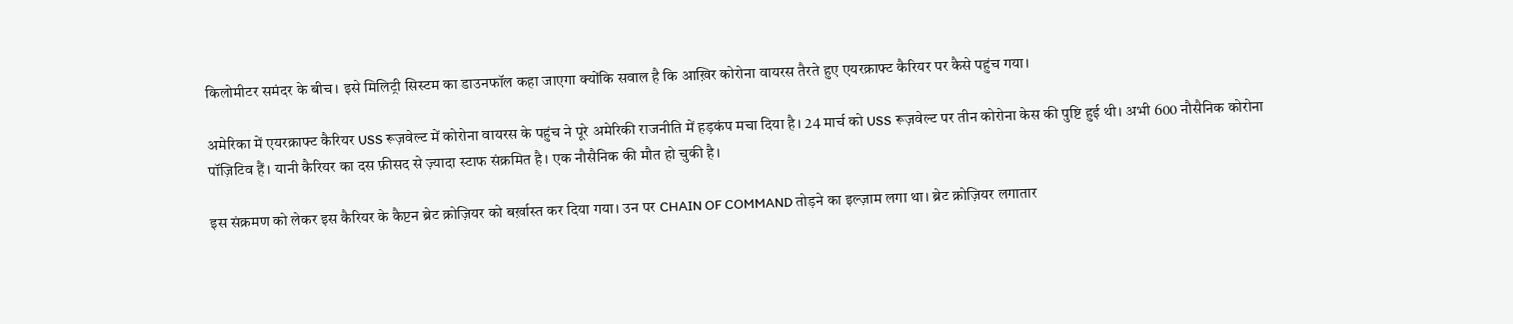किलोमीटर समंदर के बीच। इसे मिलिट्री सिस्टम का डाउनफॉल कहा जाएगा क्योंकि सवाल है कि आख़िर कोरोना वायरस तैरते हुए एयरक्राफ्ट कैरियर पर कैसे पहुंच गया।

अमेरिका में एयरक्राफ्ट कैरियर USS रूज़वेल्ट में कोरोना वायरस के पहुंच ने पूरे अमेरिकी राजनीति में हड़कंप मचा दिया है। 24 मार्च को USS रूज़वेल्ट पर तीन कोरोना केस की पुष्टि हुई थी। अभी 600 नौसैनिक कोरोना पॉज़िटिव हैं। यानी कैरियर का दस फ़ीसद से ज़्यादा स्टाफ संक्रमित है। एक नौसैनिक की मौत हो चुकी है।

इस संक्रमण को लेकर इस कैरियर के कैप्टन ब्रेट क्रोज़ियर को बर्ख़ास्त कर दिया गया। उन पर CHAIN OF COMMAND तोड़ने का इल्ज़ाम लगा था। ब्रेट क्रोज़ियर लगातार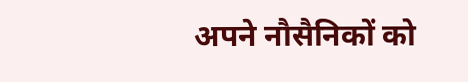अपने नौसैनिकों को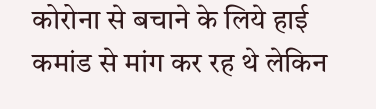कोरोना से बचाने के लिये हाई कमांड से मांग कर रह थे लेकिन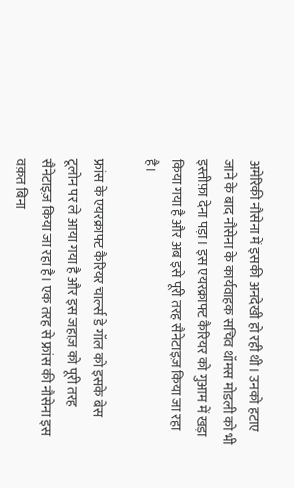अमेरिकी नौसेना में इसकी अनदेखी हो रही थी। उनको हटाए जाने के बाद नौसेना के कार्यवाहक सचिव थॉमस मोडली को भी इस्तीफ़ा देना पड़ा। इस एयरक्राफ्ट कैरियर को गुआम में खड़ा किया गया है और अब इसे पूरी तरह सैनेटाइज़ किया जा रहा है।

फ्रांस के एयरक्राफ्ट कैरियर चार्ल्स डे गॉल को इसके बेस टूलोन पर ले आया गया है और इस जहाज़ को पूरी तरह सैनेटाइज़ किया जा रहा है। एक तरह से फ्रांस की नौसेना इस वक़त बिना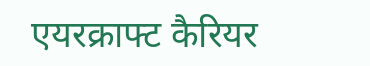एयरक्राफ्ट कैरियर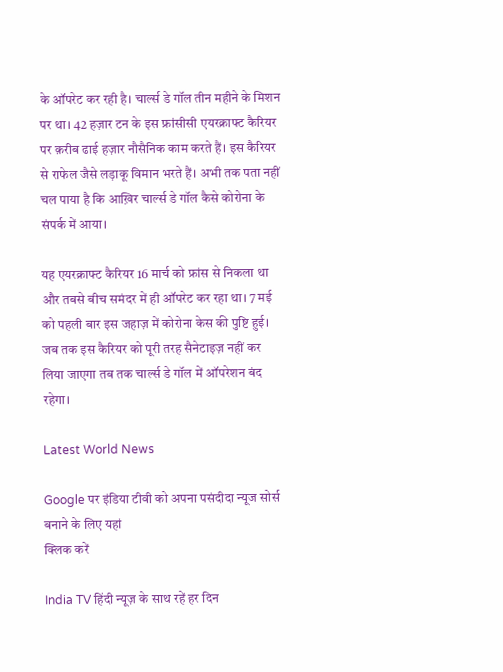के ऑपरेट कर रही है। चार्ल्स डे गॉल तीन महीने के मिशन पर था। 42 हज़ार टन के इस फ्रांसीसी एयरक्राफ्ट कैरियर पर क़रीब ढाई हज़ार नौसैनिक काम करते हैं। इस कैरियर से राफेल जैसे लड़ाकू विमान भरते हैं। अभी तक पता नहीं चल पाया है कि आख़िर चार्ल्स डे गॉल कैसे कोरोना के संपर्क में आया।

यह एयरक्राफ्ट कैरियर 16 मार्च को फ्रांस से निकला था और तबसे बीच समंदर में ही ऑपरेट कर रहा था। 7 मई को पहली बार इस जहाज़ में कोरोना केस की पुष्टि हुई। जब तक इस कैरियर को पूरी तरह सैनेटाइज़ नहीं कर लिया जाएगा तब तक चार्ल्स डे गॉल में ऑपरेशन बंद रहेगा।

Latest World News

Google पर इंडिया टीवी को अपना पसंदीदा न्यूज सोर्स बनाने के लिए यहां
क्लिक करें

India TV हिंदी न्यूज़ के साथ रहें हर दिन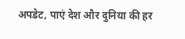अपडेट, पाएं देश और दुनिया की हर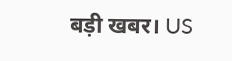बड़ी खबर। US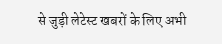से जुड़ी लेटेस्ट खबरों के लिए अभी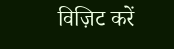विज़िट करें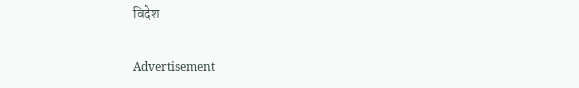विदेश

Advertisement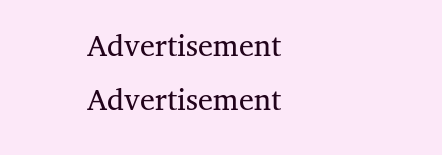Advertisement
Advertisement